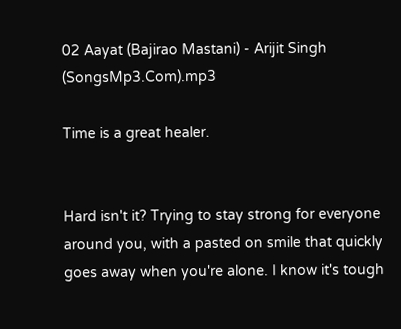02 Aayat (Bajirao Mastani) - Arijit Singh (SongsMp3.Com).mp3

Time is a great healer.


Hard isn't it? Trying to stay strong for everyone around you, with a pasted on smile that quickly goes away when you're alone. I know it's tough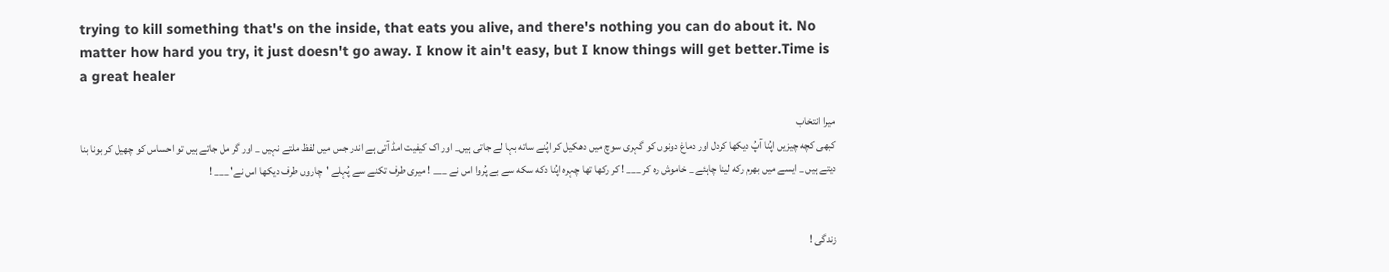trying to kill something that's on the inside, that eats you alive, and there's nothing you can do about it. No matter how hard you try, it just doesn't go away. I know it ain't easy, but I know things will get better.Time is a great healer

میرا انتخاب
كبھی كچه چيزيں اپُنا آپُ ديكها كردل اور دماغ دونوں كو گہری سوچ ميں دهكيل كر اپُنے ساته بہا لے جاتی ہيں_ اور اک کيفيت امڈ آتی ہے اندر جس ميں لفظ ملتے نہيں _ اور گر مل جاتے ہيں تو احساس كو چهيل كر بونا بنا ديتے ہيں _ ايسے ميں بهرم ركه لينا چاہئے _ خاموش ره كر ___ ! كر ركها تها چہره اپُنا دكه سكه سے بے پُروا اس نے ___ ! ميری طرف تكنے سے پُہلے 'چاروں طرف ديكها اس نے' ___ !


زندگی !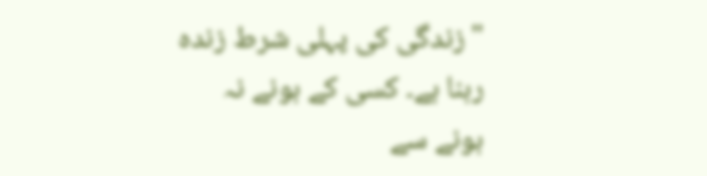"زندگی کی پہلی شرط زندہ رہنا ہے۔ کسی کے ہونے نہ ہونے سے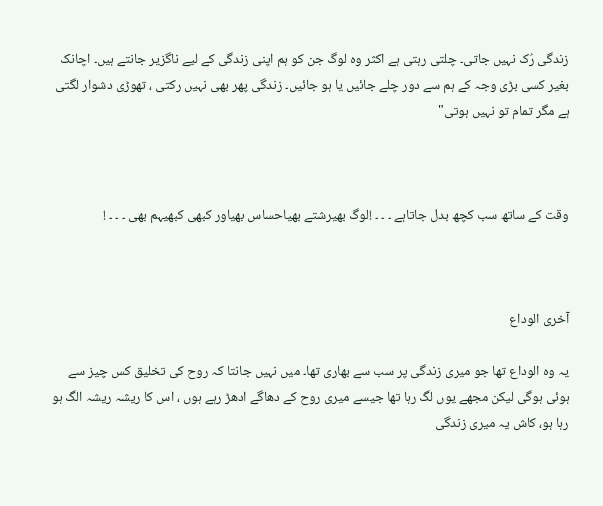زندگی رُک نہیں جاتی۔ چلتی رہتی ہے اکثر وہ لوگ جن کو ہم اپنی زندگی کے لیے ناگزیر جانتے ہیں۔ اچانک بغیر کسی بڑی وجہ کے ہم سے دور چلے جائیں یا ہو جائیں۔ زندگی پھر بھی نہیں رکتی ، تھوڑی دشوار لگتی ہے مگر تمام تو نہیں ہوتی"



وقت کے ساتھ سب کچھ بدل جاتاہے ۔ ۔ ۔ !لوگ بھیرشتے بھیاحساس بھیاور کبھی کبھیہم بھی ۔ ۔ ۔ !



آخری الوداع

یہ وہ الوداع تھا جو میری زندگی پر سب سے بھاری تھا۔ میں نہیں جانتا کہ روح کی تخلیق کس چیز سے ہوئی ہوگی لیکن مجھے یوں لگ رہا تھا جیسے میری روح کے دھاگے ادھڑ رہے ہوں ، اس کا ریشہ ریشہ الگ ہو رہا ہو، کاش یہ میری زندگی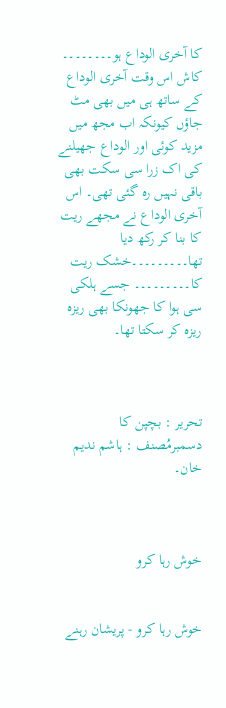کا آخری الوداع ہو۔۔۔۔۔۔۔۔ کاش اس وقت آخری الوداع کے ساتھ ہی میں بھی مٹ جاؤں کیونکہ اب مجھ میں مزید کوئی اور الوداع جھیلنے کی اک زرا سی سکت بھی باقی نہیں رہ گئی تھی۔ اس آخری الوداع نے مجھے ریت کا بنا کر رکھ دیا تھا۔۔۔۔۔۔۔۔۔خشک ریت کا۔۔۔۔۔۔۔۔۔ جسے ہلکی سی ہوا کا جھونکا بھی ریزہ ریزہ کر سکتا تھا۔



تحریر : بچپن کا دسمبرمُصنف : ہاشم ندیم خان۔



خوش رہا کرو


خوش رہا کرو - پریشان رہنے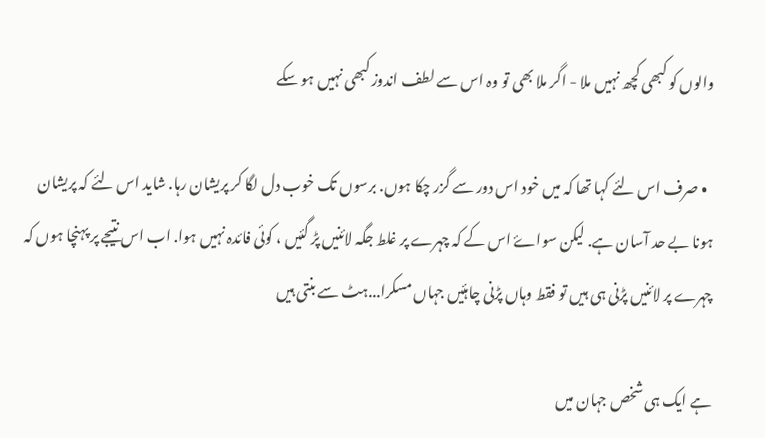والوں کو کبھی کچھ نہیں ملا - اگر ملا بھی تو وہ اس سے لطف اندوز کبھی نہیں ہو سکے

  • صرف اس لئے کہا تھا کہ میں خود اس دور سے گزر چکا ہوں. برسوں تک خوب دل لگا کر پریشان رہا. شاید اس لئے کہ پریشان ہونا بے حد آسان ہے. لیکن سواۓ اس کے کہ چہرے پر غلط جگہ لائنیں پڑ گئیں ، کوئی فائدہ نہیں ہوا. اب اس نتیجے پر پہنچا ہوں کہ چہرے پر لائنیں پڑنی ہی ہیں تو فقط وہاں پڑنی چاہئیں جہاں مسکرا...ہٹ سے بنتی ہیں

ہے ایک ہی شخص جہان میں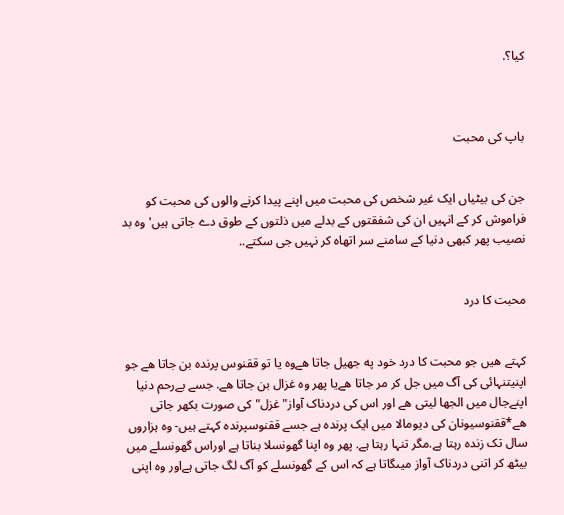کیا؟.



باپ کی محبت


جن کی بیٹیاں ایک غیر شخص کی محبت میں اپنے پیدا کرنے والوں کی محبت کو فراموش کر کے انہیں ان کی شفقتوں کے بدلے میں ذلتوں کے طوق دے جاتی ہیں' وہ بد نصیب پھر کبھی دنیا کے سامنے سر اتھاہ کر نہیں جی سکتے..


محبت کا درد


کہتے هیں جو محبت کا درد خود په جھیل جاتا هےوه یا تو ققنوس پرندہ بن جاتا هے جو اپنیتنہائی کی آگ میں جل کر مر جاتا هےیا پهر وه غزال بن جاتا هے. جسے بےرحم دنیا اپنےجال میں الجھا لیتی هے اور اس کی دردناک آواز"غزل" کی صورت بکهر جاتی هے*ققنوسیونان کی دیومالا میں ایک پرندہ ہے جسے ققنوسپرندہ کہتے ہیں- وہ ہزاروں سال تک زندہ رہتا ہے.مگر تنہا رہتا ہے. پھر وہ اپنا گھونسلا بناتا ہے اوراس گھونسلے میں بیٹھ کر اتنی دردناک آواز میںگاتا ہے کہ اس کے گھونسلے کو آگ لگ جاتی ہےاور وہ اپنی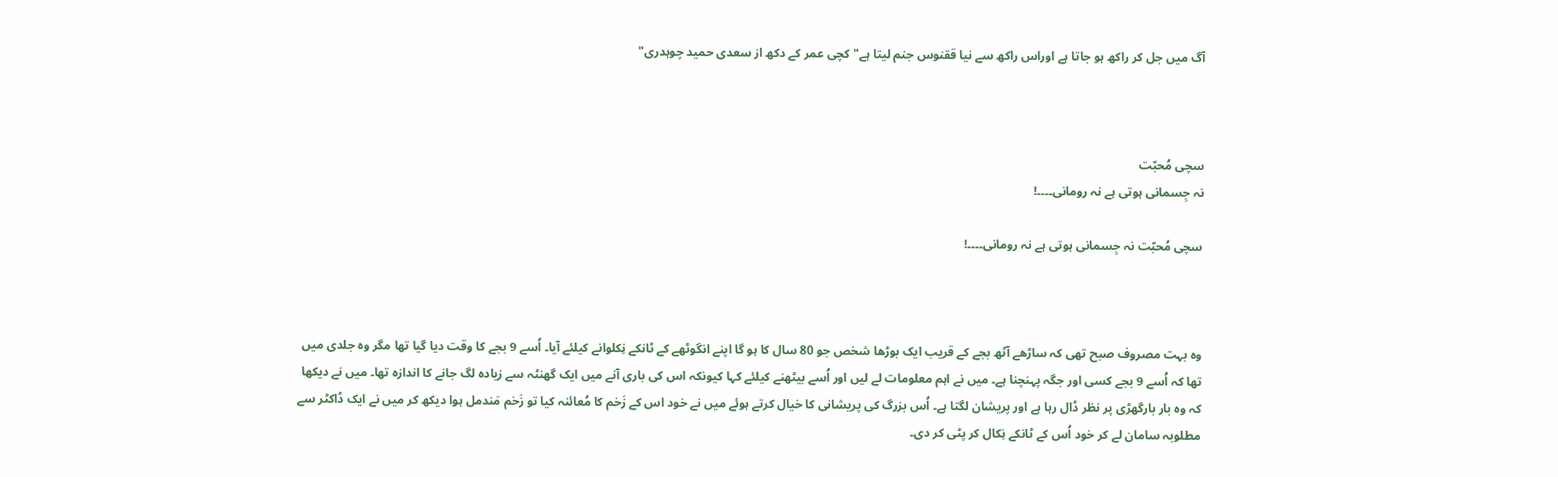آگ میں جل کر راکھ ہو جاتا ہے اوراس راکھ سے نیا ققنوس جنم لیتا ہے"کچی عمر کے دکھ از سعدی حمید چوہدری"



سچی مُحبّت
نہ جِسمانی ہوتی ہے نہ رومانی۔۔۔۔!

سچی مُحبّت نہ جِسمانی ہوتی ہے نہ رومانی۔۔۔۔!



وہ بہت مصروف صبح تھی کہ ساڑھے آٹھ بجے کے قريب ايک بوڑھا شخص جو 80 سال کا ہو گا اپنے انگوٹھے کے ٹانکے نِکلوانے کيلئے آيا۔ اُسے 9 بجے کا وقت ديا گيا تھا مگر وہ جلدی ميں تھا کہ اُسے 9 بجے کسی اور جگہ پہنچنا ہے۔ ميں نے اہم معلومات لے ليں اور اُسے بيٹھنے کيلئے کہا کيونکہ اس کی باری آنے ميں ايک گھنٹہ سے زيادہ لگ جانے کا اندازہ تھا۔ ميں نے ديکھا کہ وہ بار بارگھڑی پر نظر ڈال رہا ہے اور پريشان لگتا ہے۔ اُس بزرگ کی پريشانی کا خيال کرتے ہوئے ميں نے خود اس کے زَخم کا مُعائنہ کيا تو زَخم مَندمل ہوا ديکھ کر ميں نے ايک ڈاکٹر سے مطلوبہ سامان لے کر خود اُس کے ٹانکے نِکال کر پٹی کر دی۔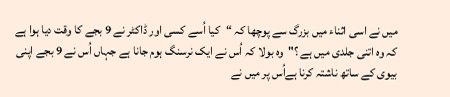ميں نے اسی اثناء ميں بزرگ سے پوچھا کہ “کيا اُسے کسی اور ڈاکٹر نے 9 بجے کا وقت ديا ہوا ہے کہ وہ اتنی جلدی ميں ہے ؟"وہ بولا کہ اُس نے ايک نرسنگ ہوم جانا ہے جہاں اُس نے 9 بجے اپنی بيوی کے ساتھ ناشتہ کرنا ہےاُس پر ميں نے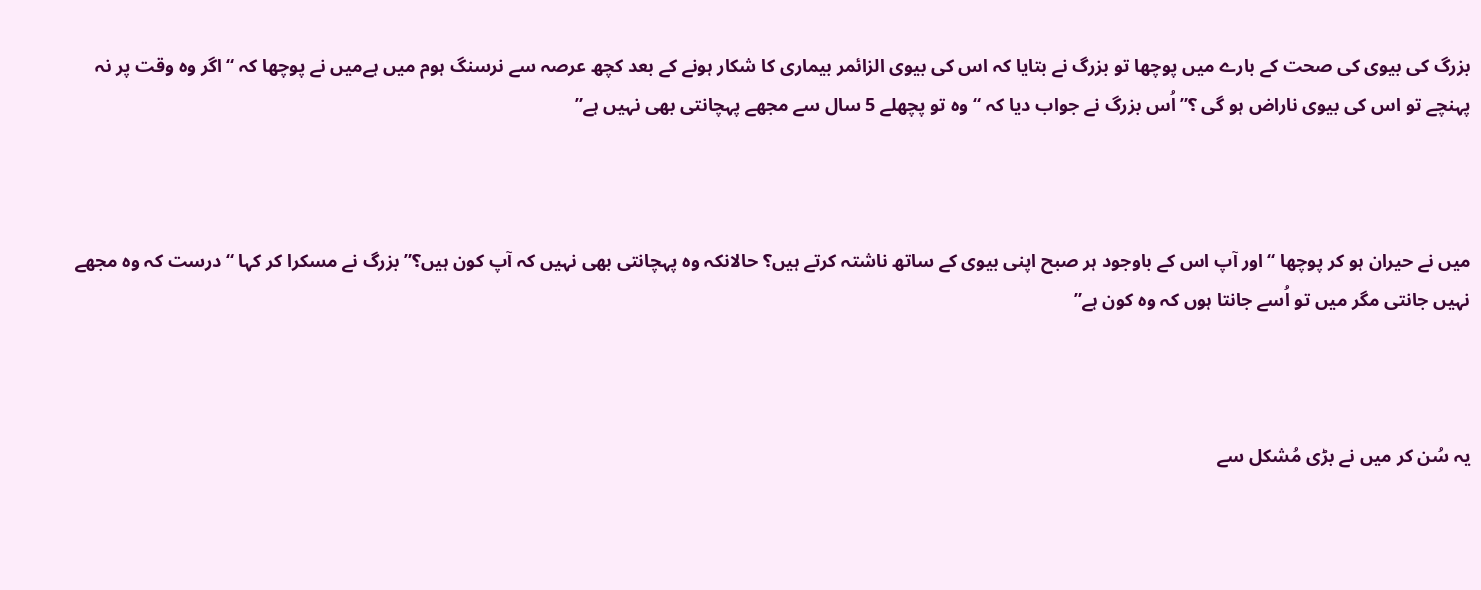بزرگ کی بيوی کی صحت کے بارے ميں پوچھا تو بزرگ نے بتايا کہ اس کی بيوی الزائمر بيماری کا شکار ہونے کے بعد کچھ عرصہ سے نرسنگ ہوم ميں ہےميں نے پوچھا کہ “اگر وہ وقت پر نہ پہنچے تو اس کی بيوی ناراض ہو گی ؟”اُس بزرگ نے جواب ديا کہ “وہ تو پچھلے 5 سال سے مجھے پہچانتی بھی نہيں ہے”



ميں نے حيران ہو کر پوچھا “اور آپ اس کے باوجود ہر صبح اپنی بيوی کے ساتھ ناشتہ کرتے ہيں؟ حالانکہ وہ پہچانتی بھی نہيں کہ آپ کون ہيں؟”بزرگ نے مسکرا کر کہا “درست کہ وہ مجھے نہيں جانتی مگر ميں تو اُسے جانتا ہوں کہ وہ کون ہے”



يہ سُن کر ميں نے بڑی مُشکل سے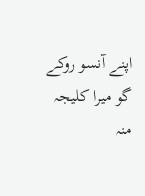اپنے آنسو روکے گو ميرا کليجہ منہ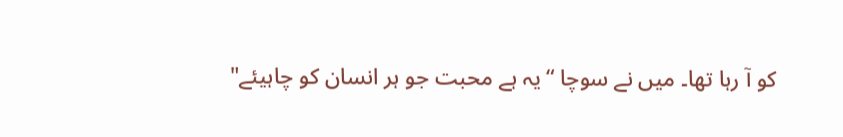کو آ رہا تھا۔ ميں نے سوچا “يہ ہے محبت جو ہر انسان کو چاہيئے"